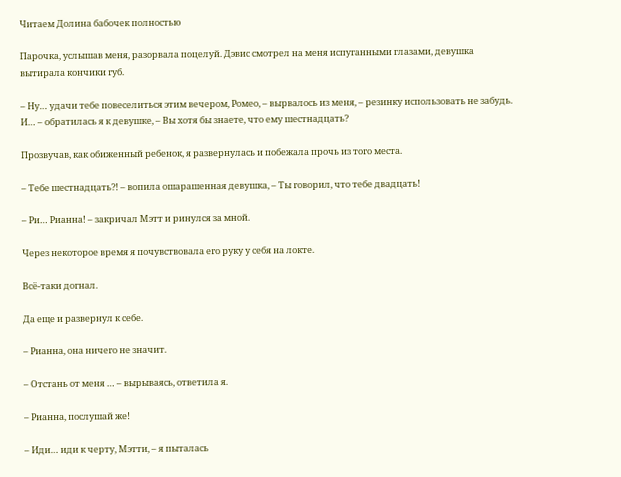Читаем Долина бабочек полностью

Парочка, услышав меня, разорвала поцелуй. Дэвис смотрел на меня испуганными глазами, девушка вытирала кончики губ.

– Ну… удачи тебе повеселиться этим вечером, Ромео, – вырвалось из меня, – резинку использовать не забудь. И… – обратилась я к девушке, – Вы хотя бы знаете, что ему шестнадцать?

Прозвучав, как обиженный ребенок, я развернулась и побежала прочь из того места.

– Тебе шестнадцать?! – вопила ошарашенная девушка, – Ты говорил, что тебе двадцать!

– Ри… Рианна! – закричал Мэтт и ринулся за мной.

Через некоторое время я почувствовала его руку у себя на локте.

Всё-таки догнал.

Да еще и развернул к себе.

– Рианна, она ничего не значит.

– Отстань от меня … – вырываясь, ответила я.

– Рианна, послушай же!

– Иди… иди к черту, Мэтти, – я пыталась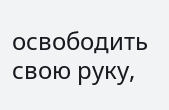освободить свою руку,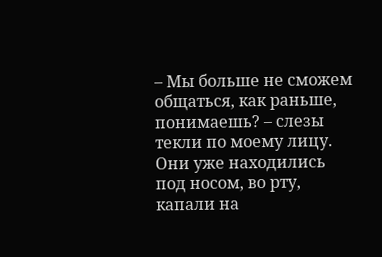– Мы больше не сможем общаться, как раньше, понимаешь? – слезы текли по моему лицу. Они уже находились под носом, во рту, капали на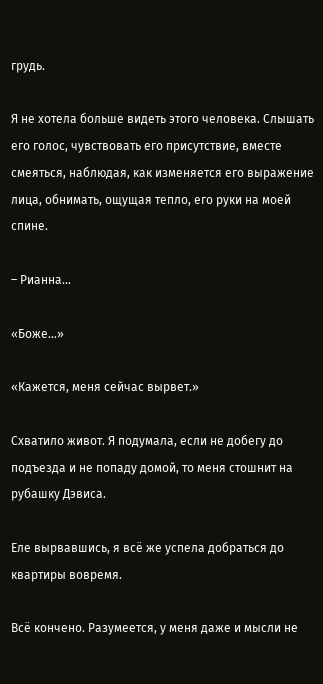грудь.

Я не хотела больше видеть этого человека. Слышать его голос, чувствовать его присутствие, вместе смеяться, наблюдая, как изменяется его выражение лица, обнимать, ощущая тепло, его руки на моей спине.

– Рианна…

«Боже…»

«Кажется, меня сейчас вырвет.»

Схватило живот. Я подумала, если не добегу до подъезда и не попаду домой, то меня стошнит на рубашку Дэвиса.

Еле вырвавшись, я всё же успела добраться до квартиры вовремя.

Всё кончено. Разумеется, у меня даже и мысли не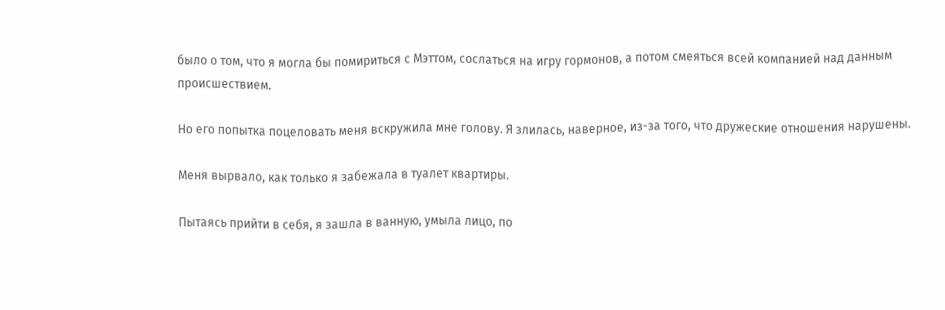было о том, что я могла бы помириться с Мэттом, сослаться на игру гормонов, а потом смеяться всей компанией над данным происшествием.

Но его попытка поцеловать меня вскружила мне голову. Я злилась, наверное, из-за того, что дружеские отношения нарушены.

Меня вырвало, как только я забежала в туалет квартиры.

Пытаясь прийти в себя, я зашла в ванную, умыла лицо, по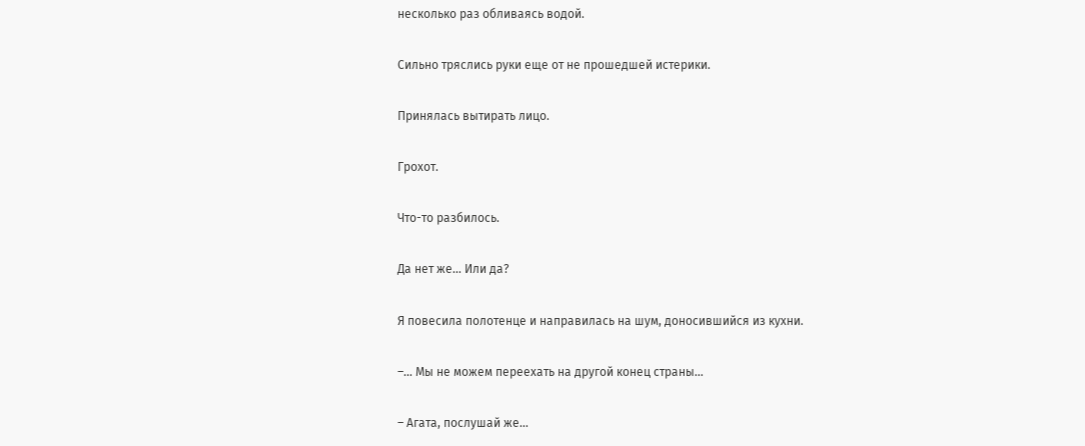несколько раз обливаясь водой.

Сильно тряслись руки еще от не прошедшей истерики.

Принялась вытирать лицо.

Грохот.

Что-то разбилось.

Да нет же… Или да?

Я повесила полотенце и направилась на шум, доносившийся из кухни.

–… Мы не можем переехать на другой конец страны…

– Агата, послушай же…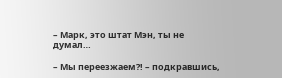– Марк, это штат Мэн, ты не думал…

– Мы переезжаем?! – подкравшись,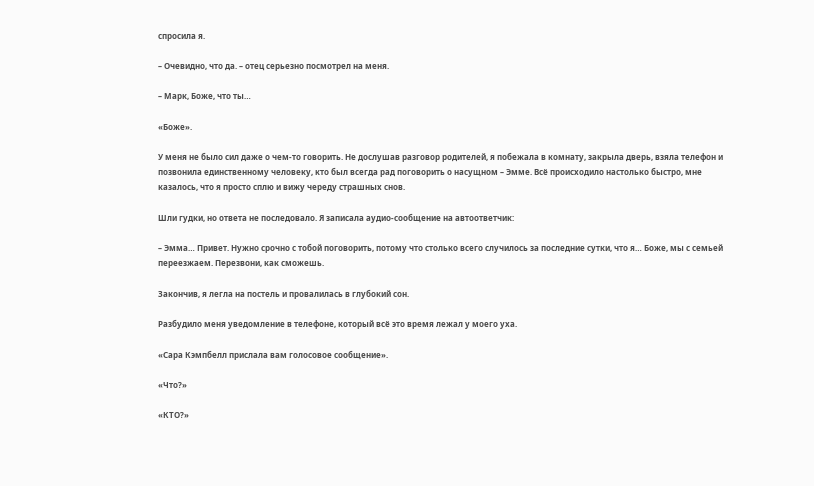спросила я.

– Очевидно, что да. – отец серьезно посмотрел на меня.

– Марк, Боже, что ты…

«Боже».

У меня не было сил даже о чем-то говорить. Не дослушав разговор родителей, я побежала в комнату, закрыла дверь, взяла телефон и позвонила единственному человеку, кто был всегда рад поговорить о насущном – Эмме. Всё происходило настолько быстро, мне казалось, что я просто сплю и вижу череду страшных снов.

Шли гудки, но ответа не последовало. Я записала аудио-сообщение на автоответчик:

– Эмма… Привет. Нужно срочно с тобой поговорить, потому что столько всего случилось за последние сутки, что я… Боже, мы с семьей переезжаем. Перезвони, как сможешь.

Закончив, я легла на постель и провалилась в глубокий сон.

Разбудило меня уведомление в телефоне, который всё это время лежал у моего уха.

«Сара Кэмпбелл прислала вам голосовое сообщение».

«Что?»

«КТО?»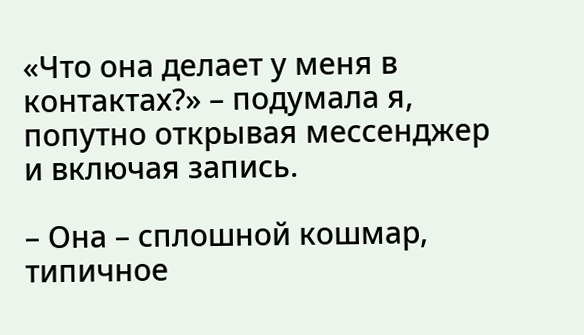«Что она делает у меня в контактах?» – подумала я, попутно открывая мессенджер и включая запись.

– Она – сплошной кошмар, типичное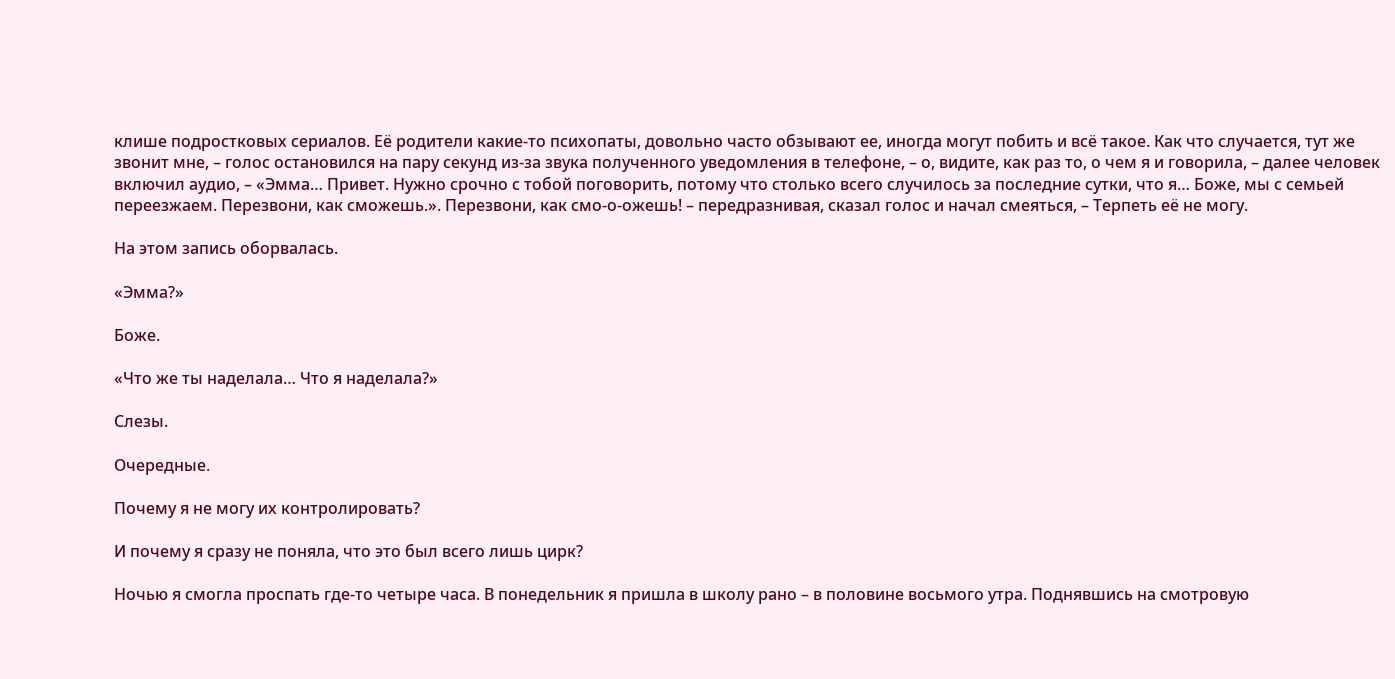клише подростковых сериалов. Её родители какие-то психопаты, довольно часто обзывают ее, иногда могут побить и всё такое. Как что случается, тут же звонит мне, – голос остановился на пару секунд из-за звука полученного уведомления в телефоне, – о, видите, как раз то, о чем я и говорила, – далее человек включил аудио, – «Эмма… Привет. Нужно срочно с тобой поговорить, потому что столько всего случилось за последние сутки, что я… Боже, мы с семьей переезжаем. Перезвони, как сможешь.». Перезвони, как смо-о-ожешь! – передразнивая, сказал голос и начал смеяться, – Терпеть её не могу.

На этом запись оборвалась.

«Эмма?»

Боже.

«Что же ты наделала… Что я наделала?»

Слезы.

Очередные.

Почему я не могу их контролировать?

И почему я сразу не поняла, что это был всего лишь цирк?

Ночью я смогла проспать где-то четыре часа. В понедельник я пришла в школу рано – в половине восьмого утра. Поднявшись на смотровую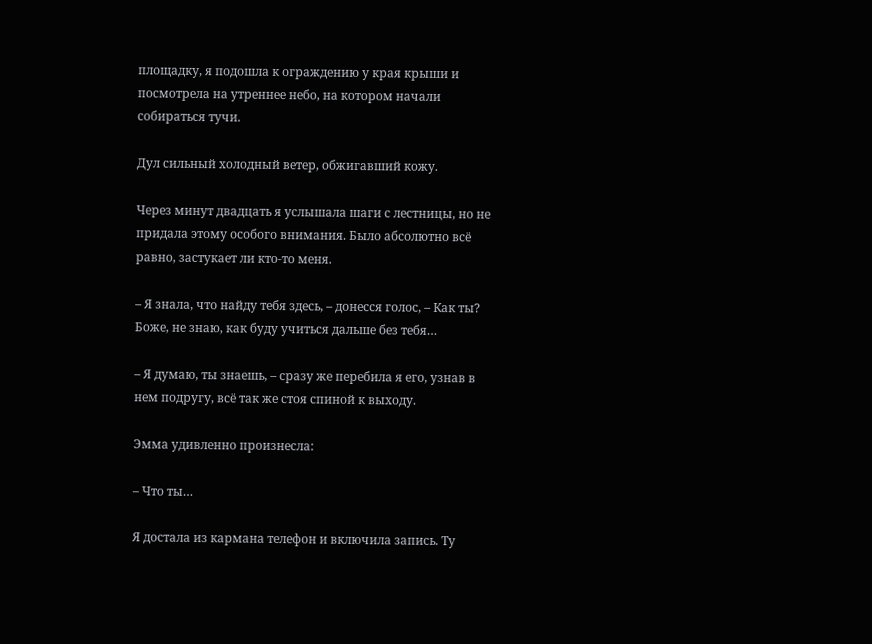площадку, я подошла к ограждению у края крыши и посмотрела на утреннее небо, на котором начали собираться тучи.

Дул сильный холодный ветер, обжигавший кожу.

Через минут двадцать я услышала шаги с лестницы, но не придала этому особого внимания. Было абсолютно всё равно, застукает ли кто-то меня.

– Я знала, что найду тебя здесь, – донесся голос, – Как ты? Боже, не знаю, как буду учиться дальше без тебя…

– Я думаю, ты знаешь, – сразу же перебила я его, узнав в нем подругу, всё так же стоя спиной к выходу.

Эмма удивленно произнесла:

– Что ты…

Я достала из кармана телефон и включила запись. Ту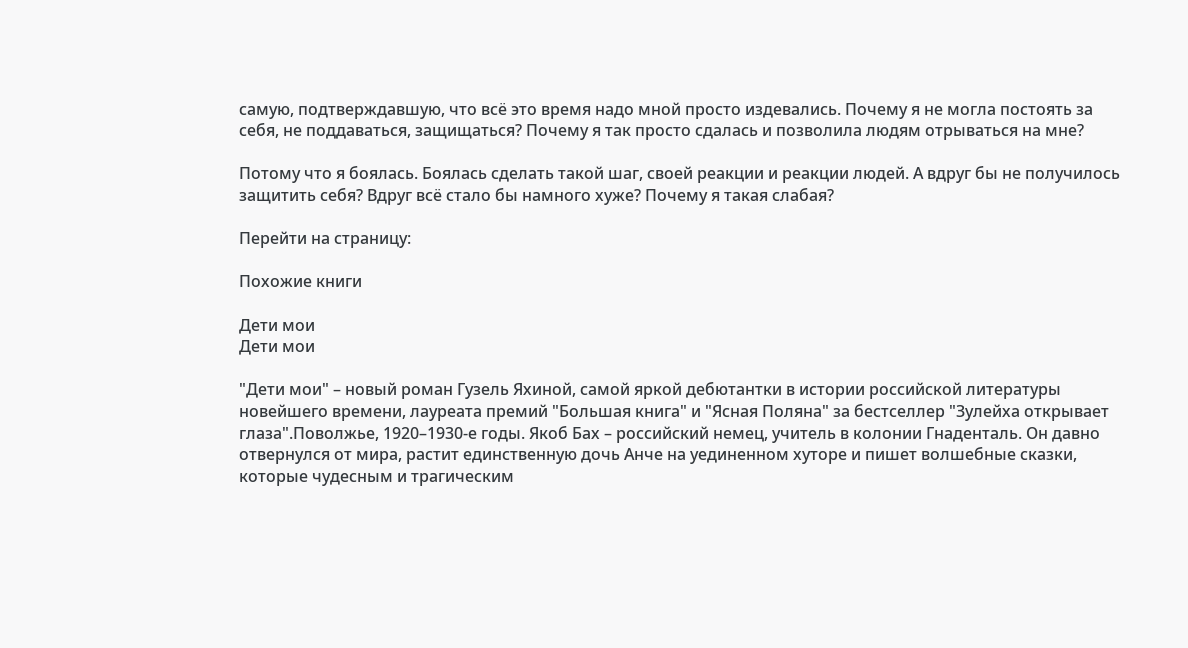самую, подтверждавшую, что всё это время надо мной просто издевались. Почему я не могла постоять за себя, не поддаваться, защищаться? Почему я так просто сдалась и позволила людям отрываться на мне?

Потому что я боялась. Боялась сделать такой шаг, своей реакции и реакции людей. А вдруг бы не получилось защитить себя? Вдруг всё стало бы намного хуже? Почему я такая слабая?

Перейти на страницу:

Похожие книги

Дети мои
Дети мои

"Дети мои" – новый роман Гузель Яхиной, самой яркой дебютантки в истории российской литературы новейшего времени, лауреата премий "Большая книга" и "Ясная Поляна" за бестселлер "Зулейха открывает глаза".Поволжье, 1920–1930-е годы. Якоб Бах – российский немец, учитель в колонии Гнаденталь. Он давно отвернулся от мира, растит единственную дочь Анче на уединенном хуторе и пишет волшебные сказки, которые чудесным и трагическим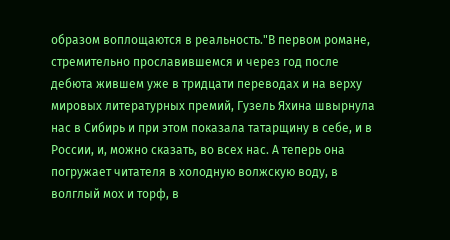образом воплощаются в реальность."В первом романе, стремительно прославившемся и через год после дебюта жившем уже в тридцати переводах и на верху мировых литературных премий, Гузель Яхина швырнула нас в Сибирь и при этом показала татарщину в себе, и в России, и, можно сказать, во всех нас. А теперь она погружает читателя в холодную волжскую воду, в волглый мох и торф, в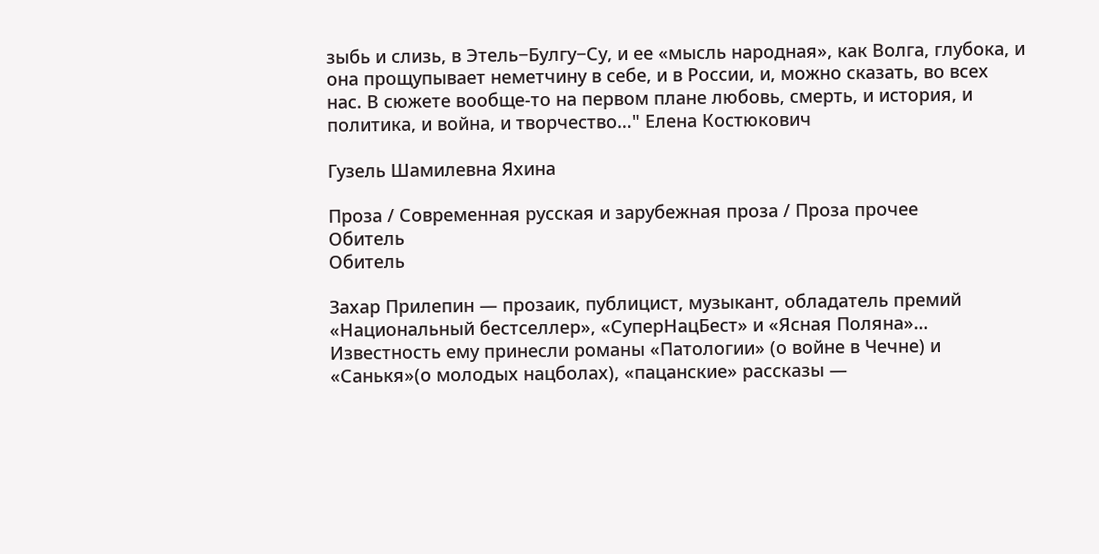зыбь и слизь, в Этель−Булгу−Су, и ее «мысль народная», как Волга, глубока, и она прощупывает неметчину в себе, и в России, и, можно сказать, во всех нас. В сюжете вообще-то на первом плане любовь, смерть, и история, и политика, и война, и творчество…" Елена Костюкович

Гузель Шамилевна Яхина

Проза / Современная русская и зарубежная проза / Проза прочее
Обитель
Обитель

Захар Прилепин — прозаик, публицист, музыкант, обладатель премий «Национальный бестселлер», «СуперНацБест» и «Ясная Поляна»… Известность ему принесли романы «Патологии» (о войне в Чечне) и «Санькя»(о молодых нацболах), «пацанские» рассказы —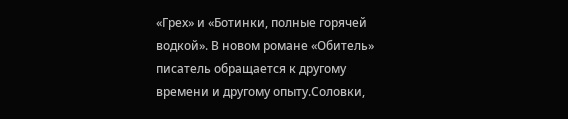«Грех» и «Ботинки, полные горячей водкой». В новом романе «Обитель» писатель обращается к другому времени и другому опыту.Соловки,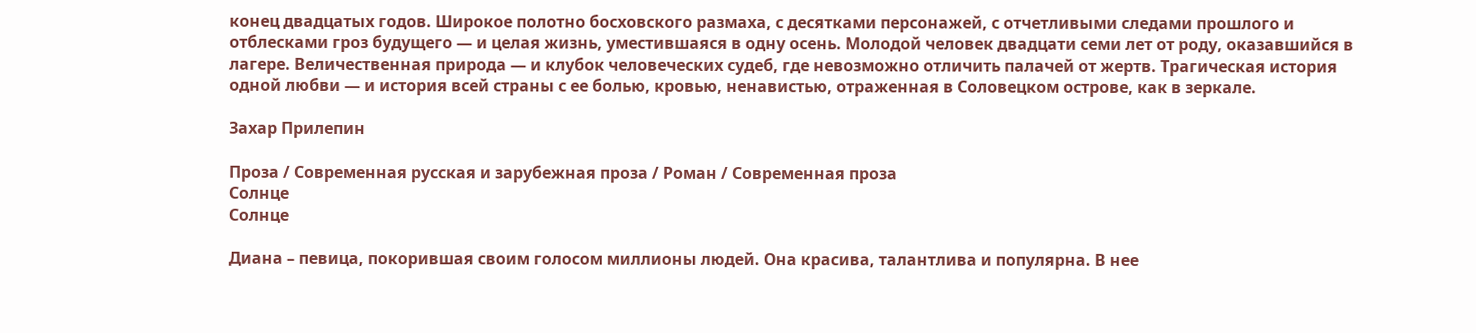конец двадцатых годов. Широкое полотно босховского размаха, с десятками персонажей, с отчетливыми следами прошлого и отблесками гроз будущего — и целая жизнь, уместившаяся в одну осень. Молодой человек двадцати семи лет от роду, оказавшийся в лагере. Величественная природа — и клубок человеческих судеб, где невозможно отличить палачей от жертв. Трагическая история одной любви — и история всей страны с ее болью, кровью, ненавистью, отраженная в Соловецком острове, как в зеркале.

Захар Прилепин

Проза / Современная русская и зарубежная проза / Роман / Современная проза
Солнце
Солнце

Диана – певица, покорившая своим голосом миллионы людей. Она красива, талантлива и популярна. В нее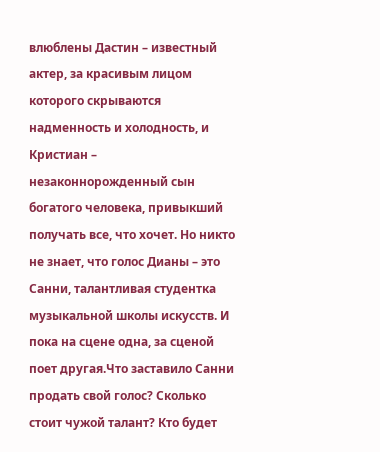влюблены Дастин – известный актер, за красивым лицом которого скрываются надменность и холодность, и Кристиан – незаконнорожденный сын богатого человека, привыкший получать все, что хочет. Но никто не знает, что голос Дианы – это Санни, талантливая студентка музыкальной школы искусств. И пока на сцене одна, за сценой поет другая.Что заставило Санни продать свой голос? Сколько стоит чужой талант? Кто будет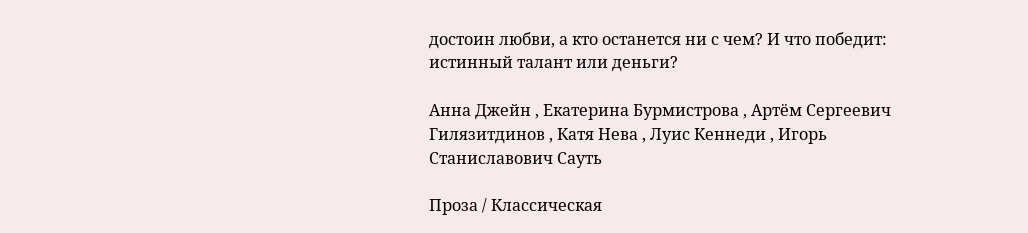достоин любви, а кто останется ни с чем? И что победит: истинный талант или деньги?

Анна Джейн , Екатерина Бурмистрова , Артём Сергеевич Гилязитдинов , Катя Нева , Луис Кеннеди , Игорь Станиславович Сауть

Проза / Классическая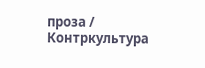проза / Контркультура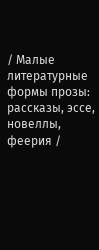/ Малые литературные формы прозы: рассказы, эссе, новеллы, феерия /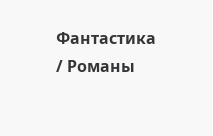Фантастика / Романы